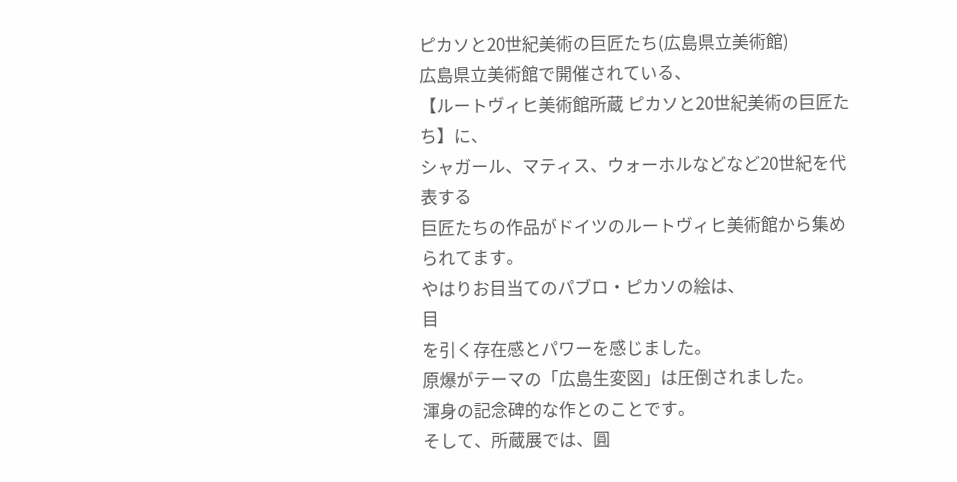ピカソと20世紀美術の巨匠たち(広島県立美術館)
広島県立美術館で開催されている、
【ルートヴィヒ美術館所蔵 ピカソと20世紀美術の巨匠たち】に、
シャガール、マティス、ウォーホルなどなど20世紀を代表する
巨匠たちの作品がドイツのルートヴィヒ美術館から集められてます。
やはりお目当てのパブロ・ピカソの絵は、
目
を引く存在感とパワーを感じました。
原爆がテーマの「広島生変図」は圧倒されました。
渾身の記念碑的な作とのことです。
そして、所蔵展では、圓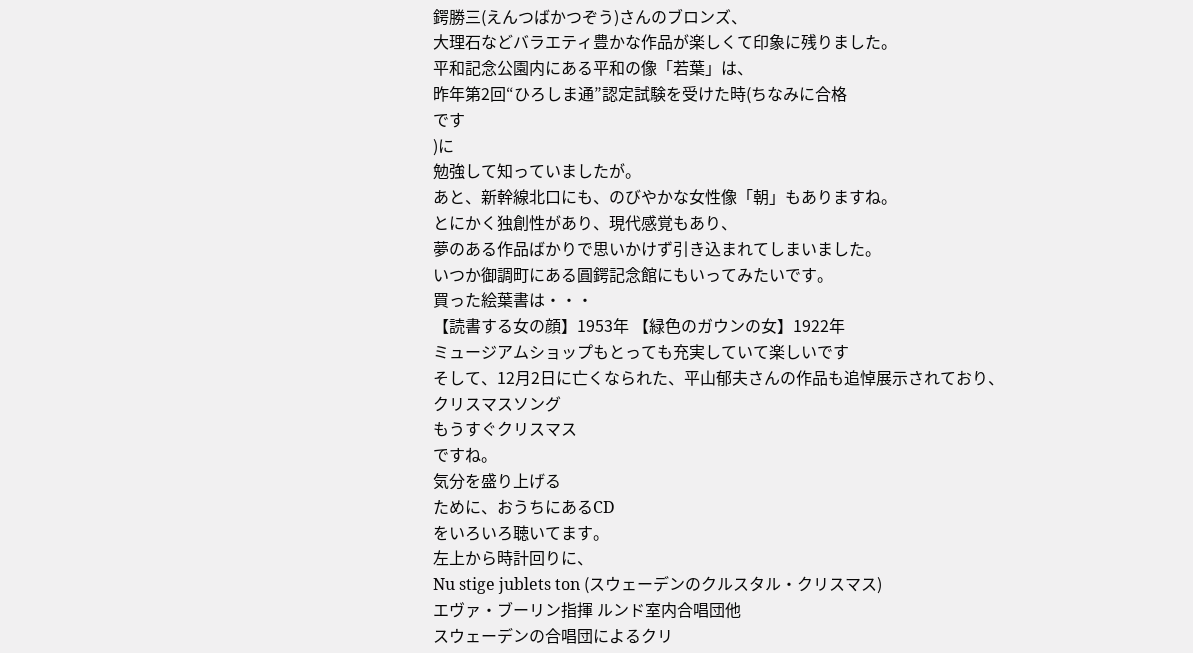鍔勝三(えんつばかつぞう)さんのブロンズ、
大理石などバラエティ豊かな作品が楽しくて印象に残りました。
平和記念公園内にある平和の像「若葉」は、
昨年第2回“ひろしま通”認定試験を受けた時(ちなみに合格
です
)に
勉強して知っていましたが。
あと、新幹線北口にも、のびやかな女性像「朝」もありますね。
とにかく独創性があり、現代感覚もあり、
夢のある作品ばかりで思いかけず引き込まれてしまいました。
いつか御調町にある圓鍔記念館にもいってみたいです。
買った絵葉書は・・・
【読書する女の顔】1953年 【緑色のガウンの女】1922年
ミュージアムショップもとっても充実していて楽しいです
そして、12月2日に亡くなられた、平山郁夫さんの作品も追悼展示されており、
クリスマスソング
もうすぐクリスマス
ですね。
気分を盛り上げる
ために、おうちにあるCD
をいろいろ聴いてます。
左上から時計回りに、
Nu stige jublets ton (スウェーデンのクルスタル・クリスマス)
エヴァ・ブーリン指揮 ルンド室内合唱団他
スウェーデンの合唱団によるクリ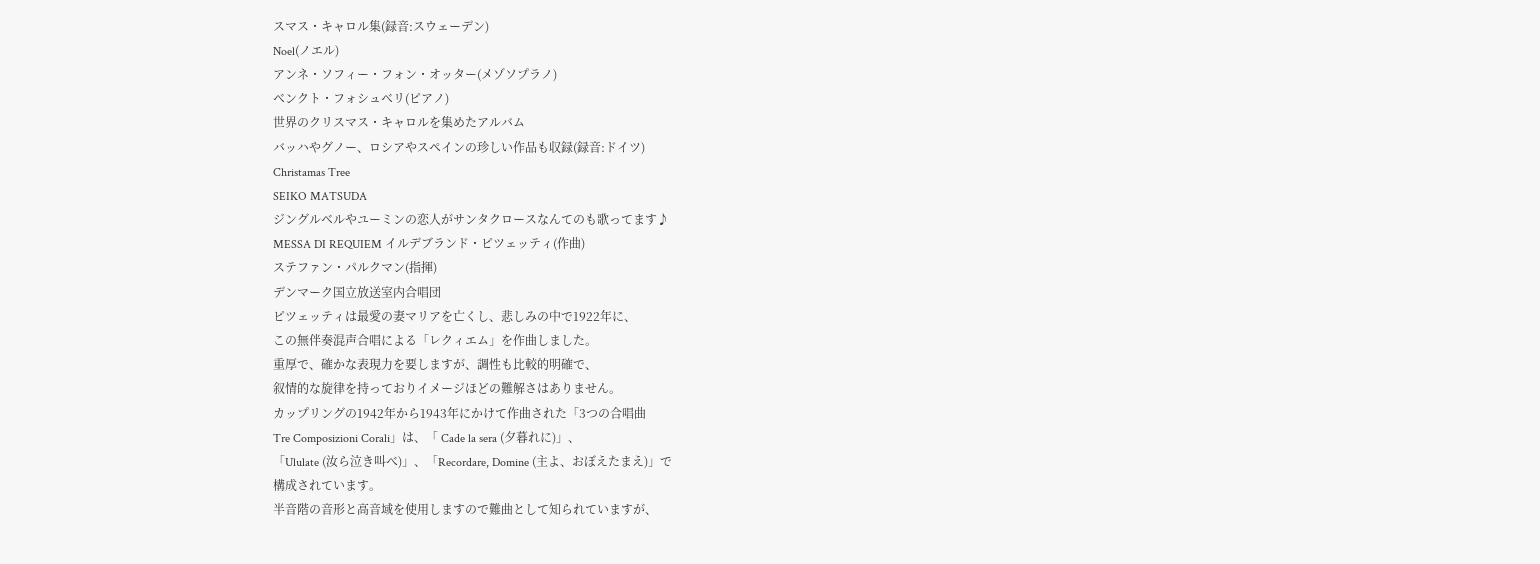スマス・キャロル集(録音:スウェーデン)
Noel(ノエル)
アンネ・ソフィー・フォン・オッター(メゾソプラノ)
ベンクト・フォシュベリ(ピアノ)
世界のクリスマス・キャロルを集めたアルバム
バッハやグノー、ロシアやスペインの珍しい作品も収録(録音:ドイツ)
Christamas Tree
SEIKO MATSUDA
ジングルベルやユーミンの恋人がサンタクロースなんてのも歌ってます♪
MESSA DI REQUIEM イルデブランド・ピツェッティ(作曲)
ステファン・パルクマン(指揮)
デンマーク国立放送室内合唱団
ピツェッティは最愛の妻マリアを亡くし、悲しみの中で1922年に、
この無伴奏混声合唱による「レクィエム」を作曲しました。
重厚で、確かな表現力を要しますが、調性も比較的明確で、
叙情的な旋律を持っておりイメージほどの難解さはありません。
カップリングの1942年から1943年にかけて作曲された「3つの合唱曲
Tre Composizioni Corali」は、「 Cade la sera (夕暮れに)」、
「Ululate (汝ら泣き叫べ)」、「Recordare, Domine (主よ、おぼえたまえ)」で
構成されています。
半音階の音形と高音域を使用しますので難曲として知られていますが、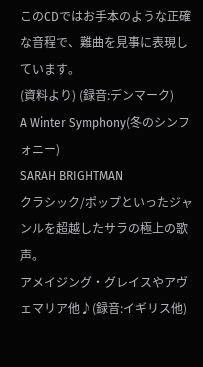このCDではお手本のような正確な音程で、難曲を見事に表現しています。
(資料より) (録音:デンマーク)
A Winter Symphony(冬のシンフォニー)
SARAH BRIGHTMAN
クラシック/ポップといったジャンルを超越したサラの極上の歌声。
アメイジング・グレイスやアヴェマリア他♪(録音:イギリス他)